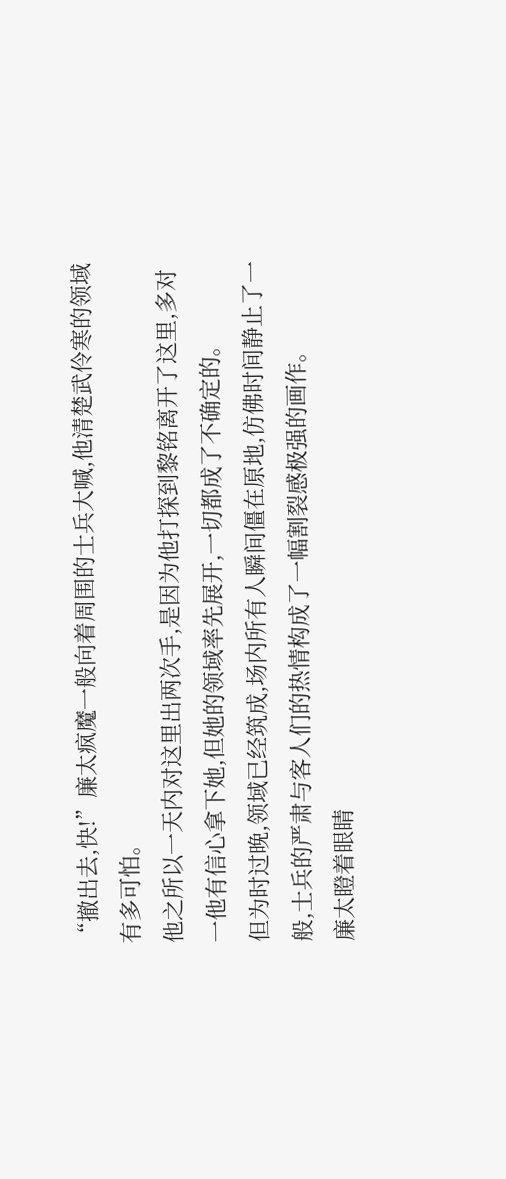“撤出去,快!”廉太疯魔一般向着周围的士兵大喊,他清楚武伶寒的领域有多可怕。
他之所以一天内对这里出两次手,是因为他打探到黎铭离开了这里,多对一他有信心拿下她,但她的领域率先展开,一切都成了不确定的。
但为时过晚,领域已经筑成,场内所有人瞬间僵在原地,仿佛时间静止了一般,士兵的严肃与客人们的热情构成了一幅割裂感极强的画作。
廉太瞪着眼睛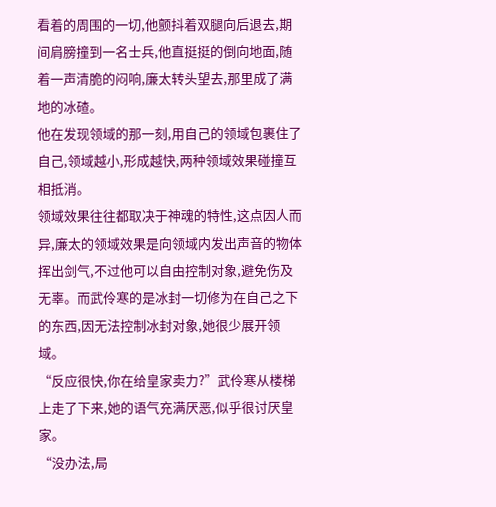看着的周围的一切,他颤抖着双腿向后退去,期间肩膀撞到一名士兵,他直挺挺的倒向地面,随着一声清脆的闷响,廉太转头望去,那里成了满地的冰碴。
他在发现领域的那一刻,用自己的领域包裹住了自己,领域越小,形成越快,两种领域效果碰撞互相抵消。
领域效果往往都取决于神魂的特性,这点因人而异,廉太的领域效果是向领域内发出声音的物体挥出剑气,不过他可以自由控制对象,避免伤及无辜。而武伶寒的是冰封一切修为在自己之下的东西,因无法控制冰封对象,她很少展开领域。
“反应很快,你在给皇家卖力?”武伶寒从楼梯上走了下来,她的语气充满厌恶,似乎很讨厌皇家。
“没办法,局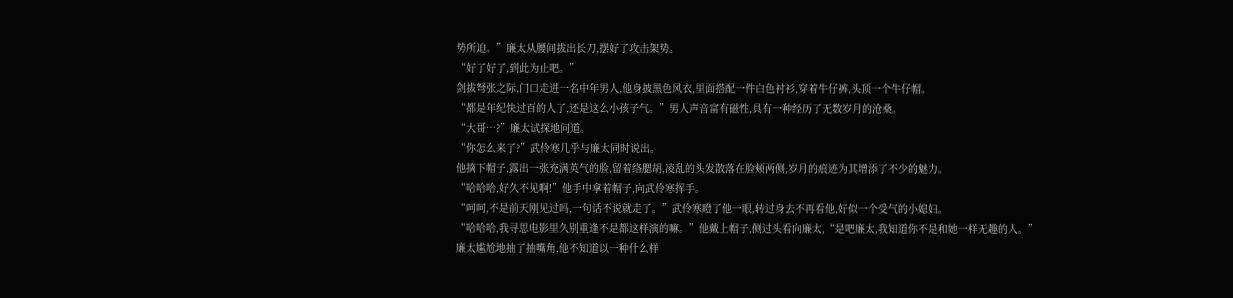势所迫。”廉太从腰间拔出长刀,摆好了攻击架势。
“好了好了,到此为止吧。”
剑拔弩张之际,门口走进一名中年男人,他身披黑色风衣,里面搭配一件白色衬衫,穿着牛仔裤,头顶一个牛仔帽。
“都是年纪快过百的人了,还是这么小孩子气。”男人声音富有磁性,具有一种经历了无数岁月的沧桑。
“大哥…?”廉太试探地问道。
“你怎么来了?”武伶寒几乎与廉太同时说出。
他摘下帽子,露出一张充满英气的脸,留着络腮胡,凌乱的头发散落在脸颊两侧,岁月的痕迹为其增添了不少的魅力。
“哈哈哈,好久不见啊!”他手中拿着帽子,向武伶寒挥手。
“呵呵,不是前天刚见过吗,一句话不说就走了。”武伶寒瞪了他一眼,转过身去不再看他,好似一个受气的小媳妇。
“哈哈哈,我寻思电影里久别重逢不是都这样演的嘛。”他戴上帽子,侧过头看向廉太,“是吧廉太,我知道你不是和她一样无趣的人。”
廉太尴尬地抽了抽嘴角,他不知道以一种什么样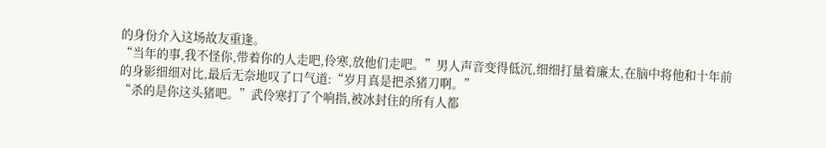的身份介入这场故友重逢。
“当年的事,我不怪你,带着你的人走吧,伶寒,放他们走吧。”男人声音变得低沉,细细打量着廉太,在脑中将他和十年前的身影细细对比,最后无奈地叹了口气道:“岁月真是把杀猪刀啊。”
“杀的是你这头猪吧。”武伶寒打了个响指,被冰封住的所有人都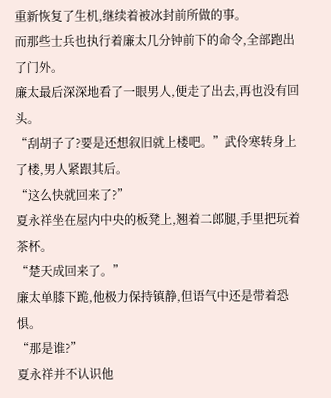重新恢复了生机,继续着被冰封前所做的事。
而那些士兵也执行着廉太几分钟前下的命令,全部跑出了门外。
廉太最后深深地看了一眼男人,便走了出去,再也没有回头。
“刮胡子了?要是还想叙旧就上楼吧。”武伶寒转身上了楼,男人紧跟其后。
“这么快就回来了?”
夏永祥坐在屋内中央的板凳上,翘着二郎腿,手里把玩着茶杯。
“楚天成回来了。”
廉太单膝下跪,他极力保持镇静,但语气中还是带着恐惧。
“那是谁?”
夏永祥并不认识他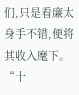们,只是看廉太身手不错,便将其收入麾下。
“十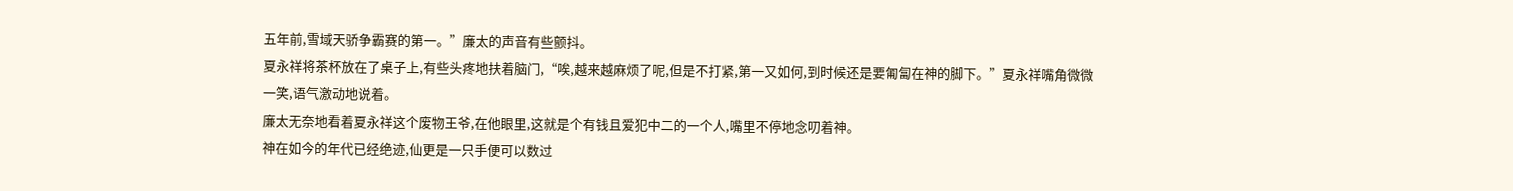五年前,雪域天骄争霸赛的第一。”廉太的声音有些颤抖。
夏永祥将茶杯放在了桌子上,有些头疼地扶着脑门,“唉,越来越麻烦了呢,但是不打紧,第一又如何,到时候还是要匍匐在神的脚下。”夏永祥嘴角微微一笑,语气激动地说着。
廉太无奈地看着夏永祥这个废物王爷,在他眼里,这就是个有钱且爱犯中二的一个人,嘴里不停地念叨着神。
神在如今的年代已经绝迹,仙更是一只手便可以数过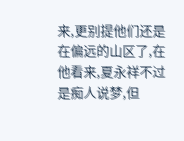来,更别提他们还是在偏远的山区了,在他看来,夏永祥不过是痴人说梦,但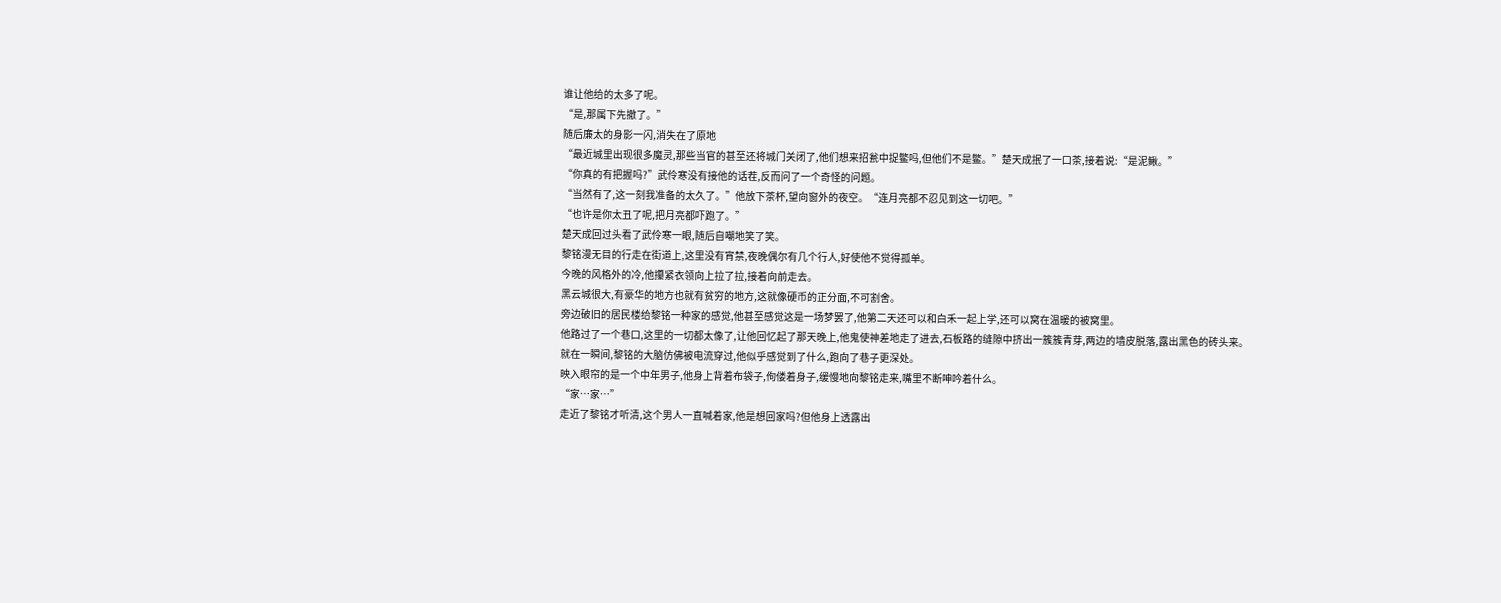谁让他给的太多了呢。
“是,那属下先撤了。”
随后廉太的身影一闪,消失在了原地
“最近城里出现很多魔灵,那些当官的甚至还将城门关闭了,他们想来招瓮中捉鳖吗,但他们不是鳖。”楚天成抿了一口茶,接着说:“是泥鳅。”
“你真的有把握吗?”武伶寒没有接他的话茬,反而问了一个奇怪的问题。
“当然有了,这一刻我准备的太久了。”他放下茶杯,望向窗外的夜空。“连月亮都不忍见到这一切吧。”
“也许是你太丑了呢,把月亮都吓跑了。”
楚天成回过头看了武伶寒一眼,随后自嘲地笑了笑。
黎铭漫无目的行走在街道上,这里没有宵禁,夜晚偶尔有几个行人,好使他不觉得孤单。
今晚的风格外的冷,他攥紧衣领向上拉了拉,接着向前走去。
黑云城很大,有豪华的地方也就有贫穷的地方,这就像硬币的正分面,不可割舍。
旁边破旧的居民楼给黎铭一种家的感觉,他甚至感觉这是一场梦罢了,他第二天还可以和白禾一起上学,还可以窝在温暖的被窝里。
他路过了一个巷口,这里的一切都太像了,让他回忆起了那天晚上,他鬼使神差地走了进去,石板路的缝隙中挤出一簇簇青芽,两边的墙皮脱落,露出黑色的砖头来。
就在一瞬间,黎铭的大脑仿佛被电流穿过,他似乎感觉到了什么,跑向了巷子更深处。
映入眼帘的是一个中年男子,他身上背着布袋子,佝偻着身子,缓慢地向黎铭走来,嘴里不断呻吟着什么。
“家…家…”
走近了黎铭才听清,这个男人一直喊着家,他是想回家吗?但他身上透露出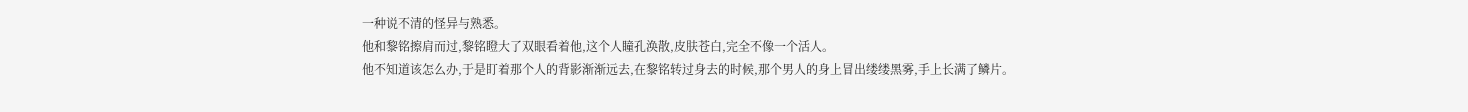一种说不清的怪异与熟悉。
他和黎铭擦肩而过,黎铭瞪大了双眼看着他,这个人瞳孔涣散,皮肤苍白,完全不像一个活人。
他不知道该怎么办,于是盯着那个人的背影渐渐远去,在黎铭转过身去的时候,那个男人的身上冒出缕缕黑雾,手上长满了鳞片。